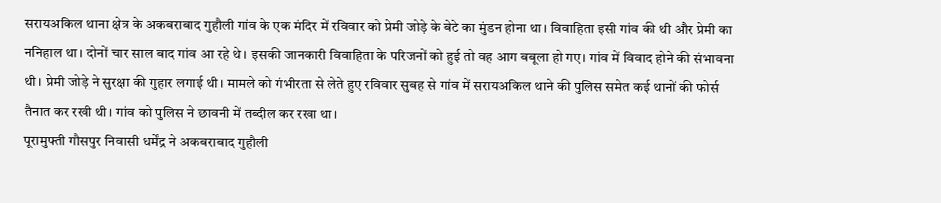सरायअकिल थाना क्षेत्र के अकबराबाद गुहौली गांव के एक मंदिर में रविवार को प्रेमी जोड़े के बेटे का मुंडन होना था। विवाहिता इसी गांव की थी और प्रेमी का ननिहाल था। दोनों चार साल बाद गांव आ रहे थे। इसकी जानकारी विवाहिता के परिजनों को हुई तो वह आग बबूला हो गए। गांव में विवाद होने की संभावना थी। प्रेमी जोड़े ने सुरक्षा की गुहार लगाई थी। मामले को गंभीरता से लेते हुए रविवार सुबह से गांव में सरायअकिल थाने की पुलिस समेत कई थानों की फोर्स तैनात कर रखी थी। गांव को पुलिस ने छावनी में तब्दील कर रखा था।
पूरामुफ्ती गौसपुर निवासी धर्मेंद्र ने अकबराबाद गुहौली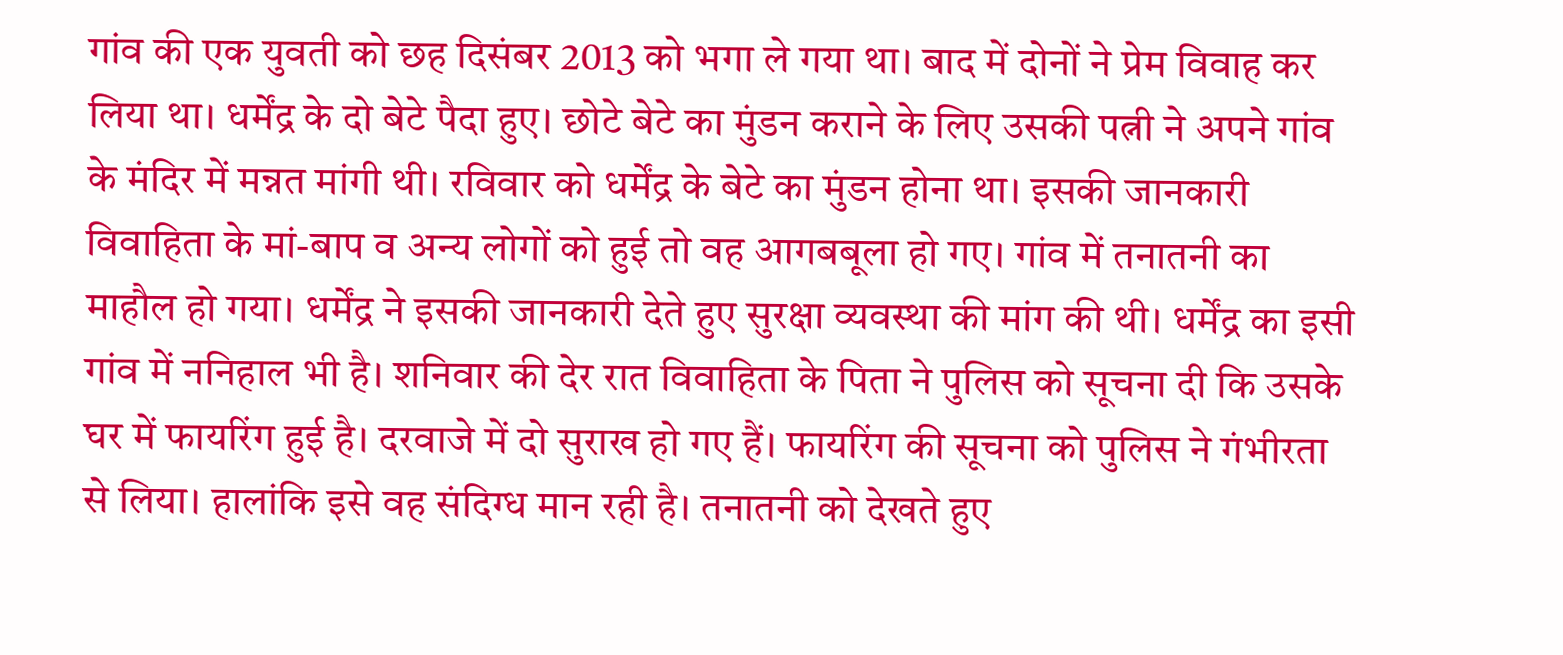गांव की एक युवती को छह दिसंबर 2013 को भगा ले गया था। बाद में दोनों ने प्रेम विवाह कर लिया था। धर्मेंद्र के दो बेटे पैदा हुए। छोटे बेटे का मुंडन कराने के लिए उसकी पत्नी ने अपने गांव के मंदिर में मन्नत मांगी थी। रविवार को धर्मेंद्र के बेटे का मुंडन होना था। इसकी जानकारी विवाहिता के मां-बाप व अन्य लोगों को हुई तो वह आगबबूला हो गए। गांव में तनातनी का माहौल हो गया। धर्मेंद्र ने इसकी जानकारी देते हुए सुरक्षा व्यवस्था की मांग की थी। धर्मेंद्र का इसी गांव में ननिहाल भी है। शनिवार की देर रात विवाहिता के पिता ने पुलिस को सूचना दी कि उसके घर में फायरिंग हुई है। दरवाजे में दो सुराख हो गए हैं। फायरिंग की सूचना को पुलिस ने गंभीरता से लिया। हालांकि इसे वह संदिग्ध मान रही है। तनातनी को देखते हुए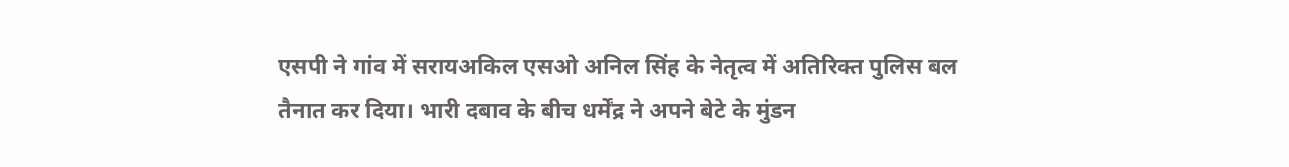एसपी ने गांव में सरायअकिल एसओ अनिल सिंह के नेतृत्व में अतिरिक्त पुलिस बल तैनात कर दिया। भारी दबाव के बीच धर्मेंद्र ने अपने बेटे के मुंडन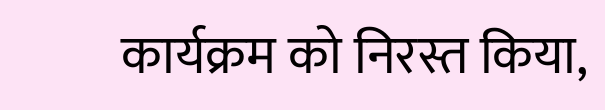कार्यक्रम को निरस्त किया,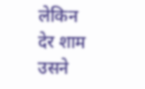लेकिन देर शाम उसने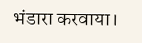भंडारा करवाया।